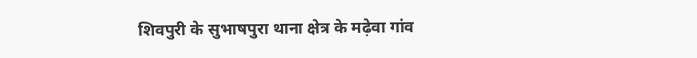शिवपुरी के सुभाषपुरा थाना क्षेत्र के मढ़ेवा गांव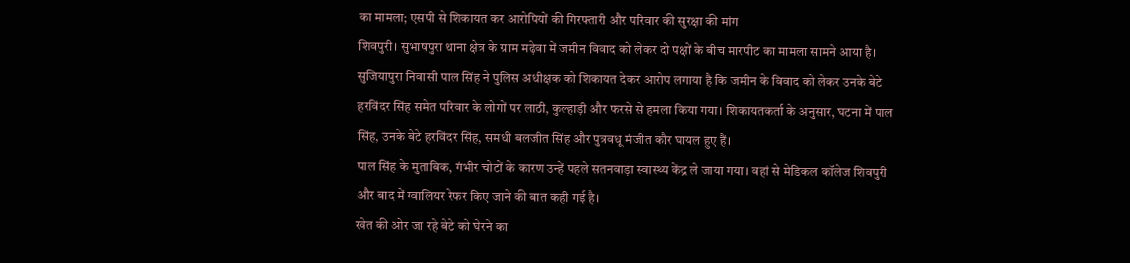का मामला; एसपी से शिकायत कर आरोपियों की गिरफ्तारी और परिवार की सुरक्षा की मांग
शिवपुरी। सुभाषपुरा थाना क्षेत्र के ग्राम मढ़ेवा में जमीन विवाद को लेकर दो पक्षों के बीच मारपीट का मामला सामने आया है। सुजियापुरा निवासी पाल सिंह ने पुलिस अधीक्षक को शिकायत देकर आरोप लगाया है कि जमीन के विवाद को लेकर उनके बेटे हरविंदर सिंह समेत परिवार के लोगों पर लाठी, कुल्हाड़ी और फरसे से हमला किया गया। शिकायतकर्ता के अनुसार, घटना में पाल सिंह, उनके बेटे हरविंदर सिंह, समधी बलजीत सिंह और पुत्रवधू मंजीत कौर घायल हुए हैं।
पाल सिंह के मुताबिक, गंभीर चोटों के कारण उन्हें पहले सतनवाड़ा स्वास्थ्य केंद्र ले जाया गया। वहां से मेडिकल कॉलेज शिवपुरी और बाद में ग्वालियर रेफर किए जाने की बात कही गई है।
खेत की ओर जा रहे बेटे को घेरने का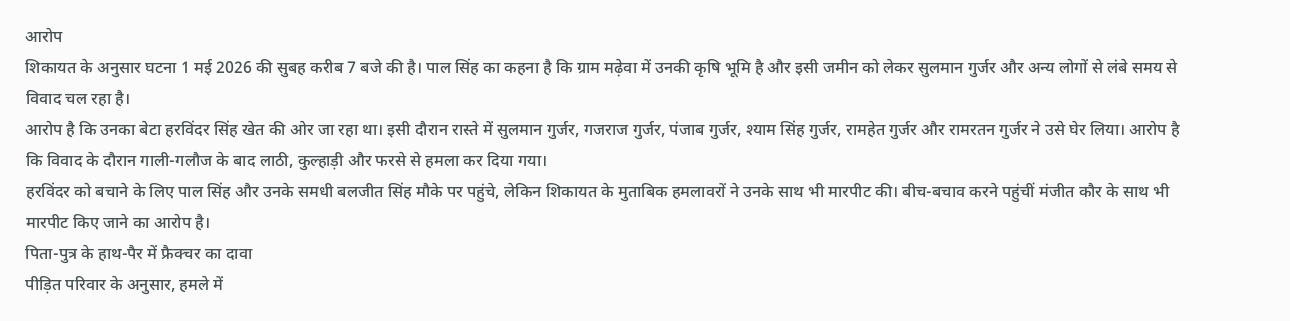आरोप
शिकायत के अनुसार घटना 1 मई 2026 की सुबह करीब 7 बजे की है। पाल सिंह का कहना है कि ग्राम मढ़ेवा में उनकी कृषि भूमि है और इसी जमीन को लेकर सुलमान गुर्जर और अन्य लोगों से लंबे समय से विवाद चल रहा है।
आरोप है कि उनका बेटा हरविंदर सिंह खेत की ओर जा रहा था। इसी दौरान रास्ते में सुलमान गुर्जर, गजराज गुर्जर, पंजाब गुर्जर, श्याम सिंह गुर्जर, रामहेत गुर्जर और रामरतन गुर्जर ने उसे घेर लिया। आरोप है कि विवाद के दौरान गाली-गलौज के बाद लाठी, कुल्हाड़ी और फरसे से हमला कर दिया गया।
हरविंदर को बचाने के लिए पाल सिंह और उनके समधी बलजीत सिंह मौके पर पहुंचे, लेकिन शिकायत के मुताबिक हमलावरों ने उनके साथ भी मारपीट की। बीच-बचाव करने पहुंचीं मंजीत कौर के साथ भी मारपीट किए जाने का आरोप है।
पिता-पुत्र के हाथ-पैर में फ्रैक्चर का दावा
पीड़ित परिवार के अनुसार, हमले में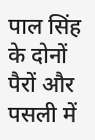पाल सिंह के दोनों पैरों और पसली में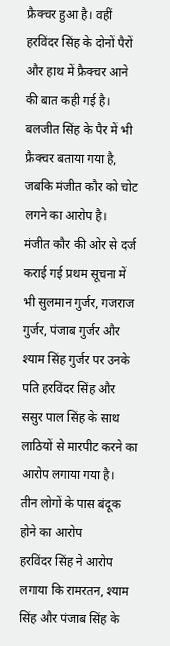फ्रैक्चर हुआ है। वहीं हरविंदर सिंह के दोनों पैरों और हाथ में फ्रैक्चर आने की बात कही गई है। बलजीत सिंह के पैर में भी फ्रैक्चर बताया गया है, जबकि मंजीत कौर को चोट लगने का आरोप है।
मंजीत कौर की ओर से दर्ज कराई गई प्रथम सूचना में भी सुलमान गुर्जर, गजराज गुर्जर, पंजाब गुर्जर और श्याम सिंह गुर्जर पर उनके पति हरविंदर सिंह और ससुर पाल सिंह के साथ लाठियों से मारपीट करने का आरोप लगाया गया है।
तीन लोगों के पास बंदूक होने का आरोप
हरविंदर सिंह ने आरोप लगाया कि रामरतन, श्याम सिंह और पंजाब सिंह के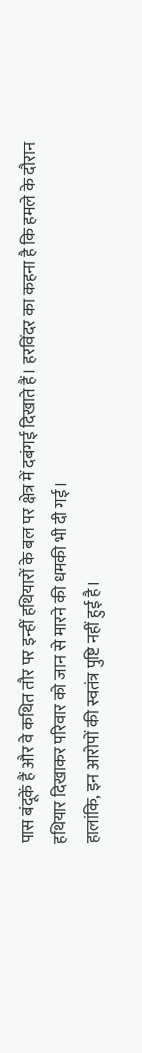पास बंदूकें हैं और वे कथित तौर पर इन्हीं हथियारों के बल पर क्षेत्र में दबंगई दिखाते हैं। हरविंदर का कहना है कि हमले के दौरान हथियार दिखाकर परिवार को जान से मारने की धमकी भी दी गई।
हालांकि, इन आरोपों की स्वतंत्र पुष्टि नहीं हुई है।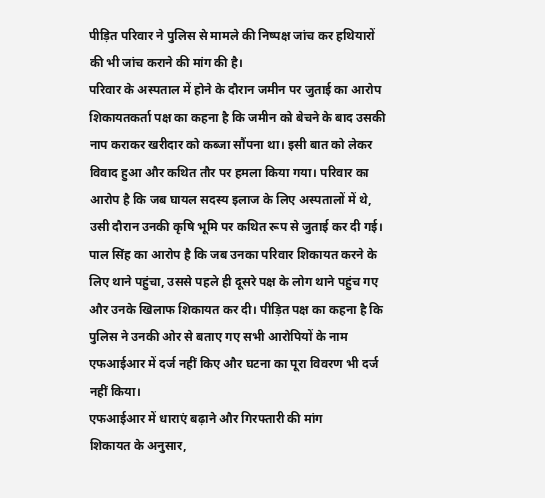पीड़ित परिवार ने पुलिस से मामले की निष्पक्ष जांच कर हथियारों की भी जांच कराने की मांग की है।
परिवार के अस्पताल में होने के दौरान जमीन पर जुताई का आरोप
शिकायतकर्ता पक्ष का कहना है कि जमीन को बेचने के बाद उसकी नाप कराकर खरीदार को कब्जा सौंपना था। इसी बात को लेकर विवाद हुआ और कथित तौर पर हमला किया गया। परिवार का आरोप है कि जब घायल सदस्य इलाज के लिए अस्पतालों में थे, उसी दौरान उनकी कृषि भूमि पर कथित रूप से जुताई कर दी गई।
पाल सिंह का आरोप है कि जब उनका परिवार शिकायत करने के लिए थाने पहुंचा, उससे पहले ही दूसरे पक्ष के लोग थाने पहुंच गए और उनके खिलाफ शिकायत कर दी। पीड़ित पक्ष का कहना है कि पुलिस ने उनकी ओर से बताए गए सभी आरोपियों के नाम एफआईआर में दर्ज नहीं किए और घटना का पूरा विवरण भी दर्ज नहीं किया।
एफआईआर में धाराएं बढ़ाने और गिरफ्तारी की मांग
शिकायत के अनुसार,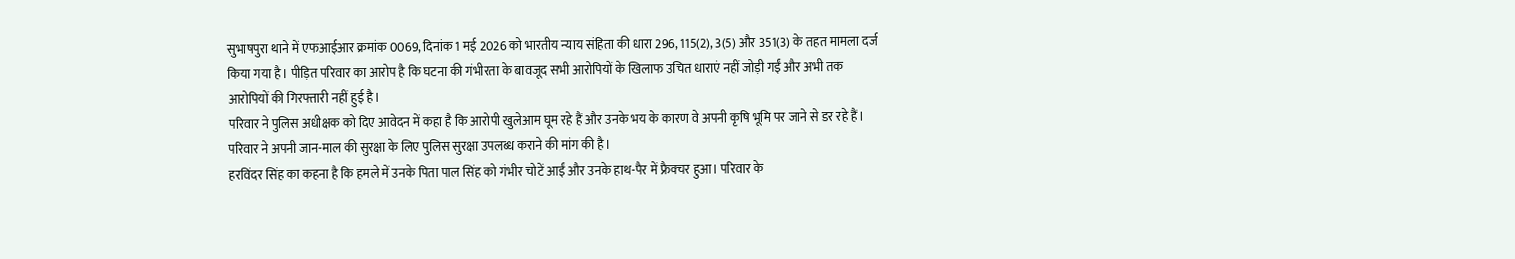सुभाषपुरा थाने में एफआईआर क्रमांक 0069, दिनांक 1 मई 2026 को भारतीय न्याय संहिता की धारा 296, 115(2), 3(5) और 351(3) के तहत मामला दर्ज किया गया है। पीड़ित परिवार का आरोप है कि घटना की गंभीरता के बावजूद सभी आरोपियों के खिलाफ उचित धाराएं नहीं जोड़ी गईं और अभी तक आरोपियों की गिरफ्तारी नहीं हुई है।
परिवार ने पुलिस अधीक्षक को दिए आवेदन में कहा है कि आरोपी खुलेआम घूम रहे हैं और उनके भय के कारण वे अपनी कृषि भूमि पर जाने से डर रहे हैं। परिवार ने अपनी जान-माल की सुरक्षा के लिए पुलिस सुरक्षा उपलब्ध कराने की मांग की है।
हरविंदर सिंह का कहना है कि हमले में उनके पिता पाल सिंह को गंभीर चोटें आईं और उनके हाथ-पैर में फ्रैक्चर हुआ। परिवार के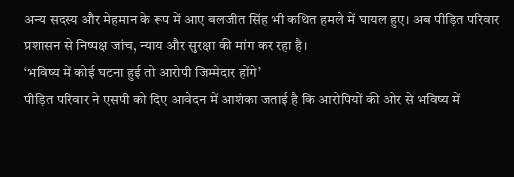अन्य सदस्य और मेहमान के रूप में आए बलजीत सिंह भी कथित हमले में घायल हुए। अब पीड़ित परिवार प्रशासन से निष्पक्ष जांच, न्याय और सुरक्षा की मांग कर रहा है।
‘भविष्य में कोई घटना हुई तो आरोपी जिम्मेदार होंगे’
पीड़ित परिवार ने एसपी को दिए आवेदन में आशंका जताई है कि आरोपियों की ओर से भविष्य में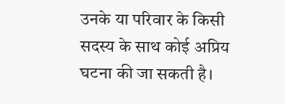उनके या परिवार के किसी सदस्य के साथ कोई अप्रिय घटना की जा सकती है।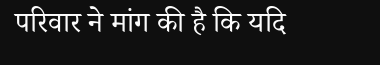परिवार ने मांग की है कि यदि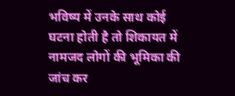भविष्य में उनके साथ कोई घटना होती है तो शिकायत में नामजद लोगों की भूमिका की जांच कर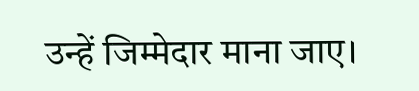उन्हें जिम्मेदार माना जाए।